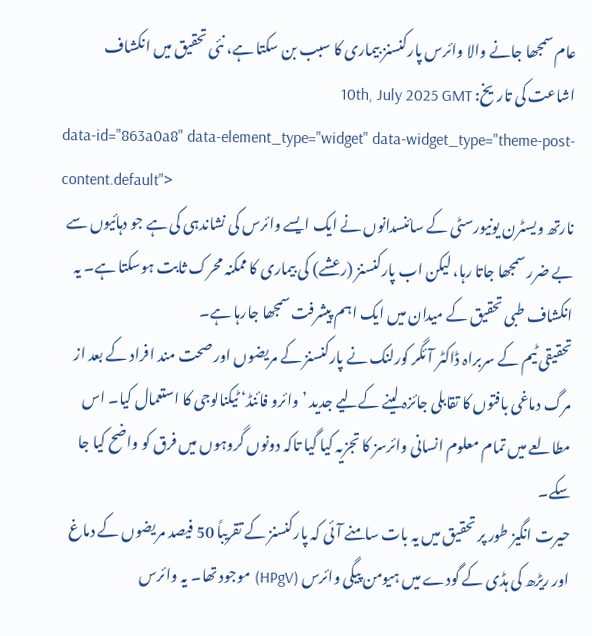عام سمجھا جانے والا وائرس پارکنسنز بیماری کا سبب بن سکتا ہے، نئی تحقیق میں انکشاف
اشاعت کی تاریخ: 10th, July 2025 GMT
data-id="863a0a8" data-element_type="widget" data-widget_type="theme-post-content.default">
نارتھ ویسٹرن یونیورسٹی کے سائنسدانوں نے ایک ایسے وائرس کی نشاندہی کی ہے جو دہائیوں سے بے ضرر سمجھا جاتا رہا، لیکن اب پارکنسنز (رعشے) کی بیماری کا ممکنہ محرک ثابت ہوسکتا ہے۔ یہ انکشاف طبی تحقیق کے میدان میں ایک اہم پیشرفت سمجھا جارہا ہے۔
تحقیقی ٹیم کے سربراہ ڈاکٹر آئگر کورلنک نے پارکنسنز کے مریضوں اور صحت مند افراد کے بعد از مرگ دماغی بافتوں کا تقابلی جائزہ لینے کےلیے جدید ’وائرو فائنڈ‘ ٹیکنالوجی کا استعمال کیا۔ اس مطالعے میں تمام معلوم انسانی وائرسز کا تجزیہ کیا گیا تاکہ دونوں گروہوں میں فرق کو واضح کیا جا سکے۔
حیرت انگیز طور پر تحقیق میں یہ بات سامنے آئی کہ پارکنسنز کے تقریباً 50 فیصد مریضوں کے دماغ اور ریڑھ کی ہڈی کے گودے میں ہیومن پیگی وائرس (HPgV) موجود تھا۔ یہ وائرس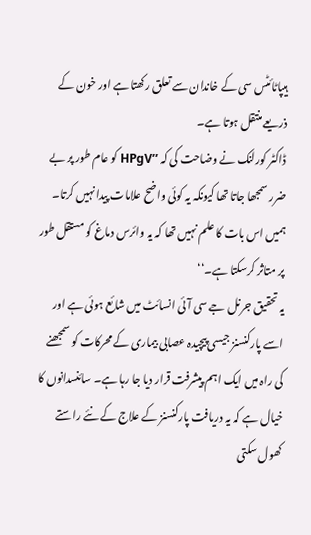ہیپاٹائٹس سی کے خاندان سے تعلق رکھتا ہے اور خون کے ذریعے منتقل ہوتا ہے۔
ڈاکٹر کورلنک نے وضاحت کی کہ ’’HPgV کو عام طور پر بے ضرر سمجھا جاتا تھا کیونکہ یہ کوئی واضح علامات پیدا نہیں کرتا۔ ہمیں اس بات کا علم نہیں تھا کہ یہ وائرس دماغ کو مستقل طور پر متاثر کرسکتا ہے۔‘‘
یہ تحقیق جرنل جے سی آئی انسائٹ میں شائع ہوئی ہے اور اسے پارکنسنز جیسی پیچیدہ عصابی بیماری کے محرکات کو سمجھنے کی راہ میں ایک اہم پیشرفت قرار دیا جا رہا ہے۔ سائنسدانوں کا خیال ہے کہ یہ دریافت پارکنسنز کے علاج کے نئے راستے کھول سکتی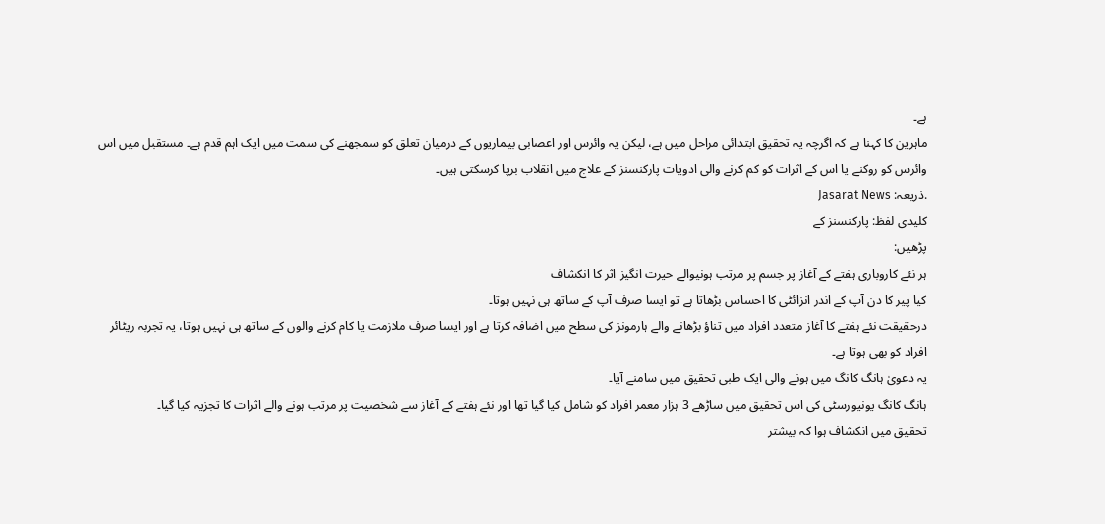ہے۔
ماہرین کا کہنا ہے کہ اگرچہ یہ تحقیق ابتدائی مراحل میں ہے، لیکن یہ وائرس اور اعصابی بیماریوں کے درمیان تعلق کو سمجھنے کی سمت میں ایک اہم قدم ہے۔ مستقبل میں اس وائرس کو روکنے یا اس کے اثرات کو کم کرنے والی ادویات پارکنسنز کے علاج میں انقلاب برپا کرسکتی ہیں۔
.ذریعہ: Jasarat News
کلیدی لفظ: پارکنسنز کے
پڑھیں:
ہر نئے کاروباری ہفتے کے آغاز پر جسم پر مرتب ہونیوالے حیرت انگیز اثر کا انکشاف
کیا پیر کا دن آپ کے اندر انزائٹی کا احساس بڑھاتا ہے تو ایسا صرف آپ کے ساتھ ہی نہیں ہوتا۔
درحقیقت نئے ہفتے کا آغاز متعدد افراد میں تناؤ بڑھانے والے ہارمونز کی سطح میں اضافہ کرتا ہے اور ایسا صرف ملازمت یا کام کرنے والوں کے ساتھ ہی نہیں ہوتا، یہ تجربہ ریٹائر افراد کو بھی ہوتا ہے۔
یہ دعویٰ ہانگ کانگ میں ہونے والی ایک طبی تحقیق میں سامنے آیا۔
ہانگ کانگ یونیورسٹی کی اس تحقیق میں ساڑھے 3 ہزار معمر افراد کو شامل کیا گیا تھا اور نئے ہفتے کے آغاز سے شخصیت پر مرتب ہونے والے اثرات کا تجزیہ کیا گیا۔
تحقیق میں انکشاف ہوا کہ بیشتر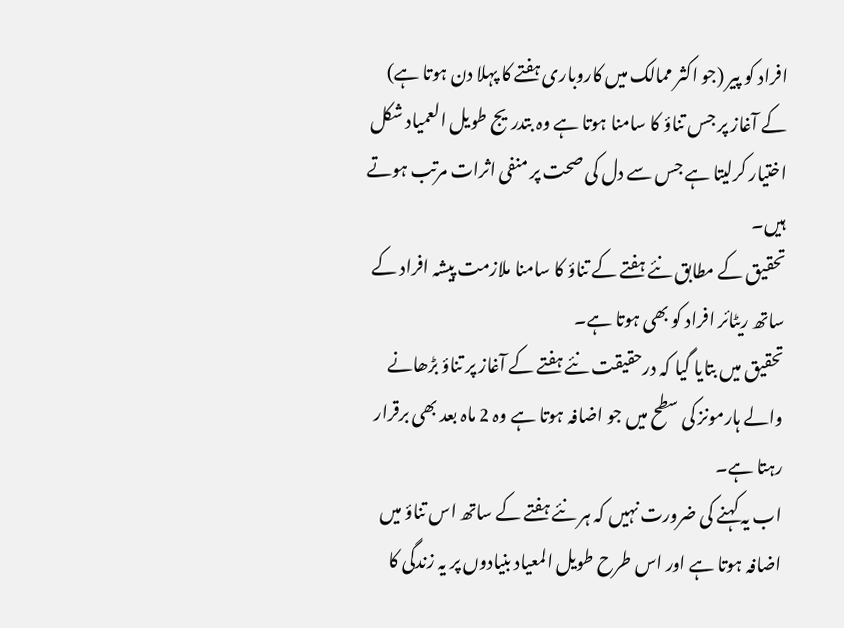افراد کو پیر (جو اکثر ممالک میں کاروباری ہفتے کا پہلا دن ہوتا ہے) کے آغاز پر جس تناؤ کا سامنا ہوتا ہے وہ بتدریج طویل العمیاد شکل اختیار کرلیتا ہے جس سے دل کی صحت پر منفی اثرات مرتب ہوتے ہیں۔
تحقیق کے مطابق نئے ہفتے کے تناؤ کا سامنا ملازمت پیشہ افراد کے ساتھ ریٹائر افراد کو بھی ہوتا ہے۔
تحقیق میں بتایا گیا کہ درحقیقت نئے ہفتے کے آغاز پر تناؤ بڑھانے والے ہارمونز کی سطح میں جو اضافہ ہوتا ہے وہ 2 ماہ بعد بھی برقرار رہتا ہے۔
اب یہ کہنے کی ضرورت نہیں کہ ہر نئے ہفتے کے ساتھ اس تناؤ میں اضافہ ہوتا ہے اور اس طرح طویل المعیاد بنیادوں پر یہ زندگی کا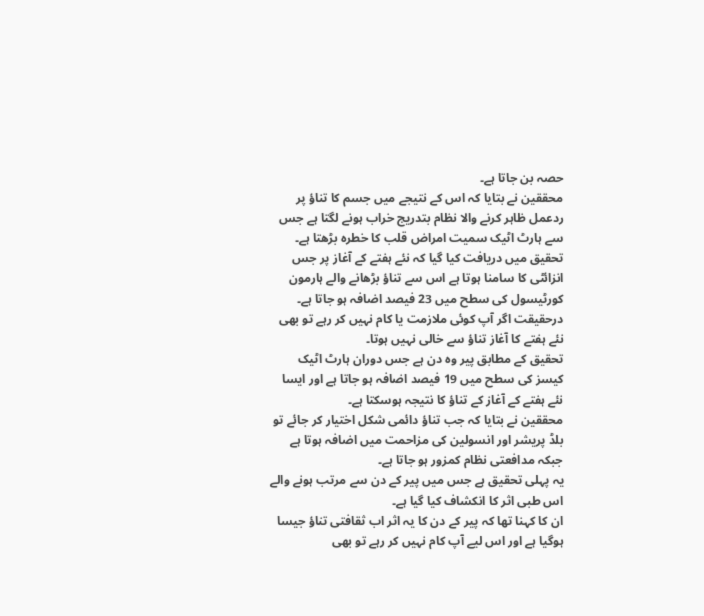حصہ بن جاتا ہے۔
محققین نے بتایا کہ اس کے نتیجے میں جسم کا تناؤ پر ردعمل ظاہر کرنے والا نظام بتدریج خراب ہونے لگتا ہے جس سے ہارٹ اٹیک سمیت امراض قلب کا خطرہ بڑھتا ہے۔
تحقیق میں دریافت کیا گیا کہ نئے ہفتے کے آغاز پر جس انزائٹی کا سامنا ہوتا ہے اس سے تناؤ بڑھانے والے ہارمون کورٹیسول کی سطح میں 23 فیصد اضافہ ہو جاتا ہے۔
درحقیقت اگر آپ کوئی ملازمت یا کام نہیں کر رہے تو بھی نئے ہفتے کا آغاز تناؤ سے خالی نہیں ہوتا۔
تحقیق کے مطابق پیر وہ دن ہے جس دوران ہارٹ اٹیک کیسز کی سطح میں 19 فیصد اضافہ ہو جاتا ہے اور ایسا نئے ہفتے کے آغاز کے تناؤ کا نتیجہ ہوسکتا ہے۔
محققین نے بتایا کہ جب تناؤ دائمی شکل اختیار کر جائے تو بلڈ پریشر اور انسولین کی مزاحمت میں اضافہ ہوتا ہے جبکہ مدافعتی نظام کمزور ہو جاتا ہے۔
یہ پہلی تحقیق ہے جس میں پیر کے دن سے مرتب ہونے والے اس طبی اثر کا انکشاف کیا گیا ہے۔
ان کا کہنا تھا کہ پیر کے دن کا یہ اثر اب ثقافتی تناؤ جیسا ہوگیا ہے اور اس لیے آپ کام نہیں کر رہے تو بھی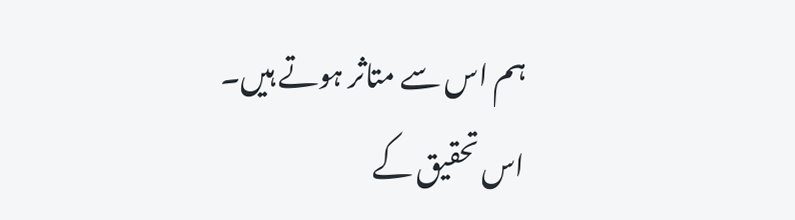ہم اس سے متاثر ہوتے ہیں۔
اس تحقیق کے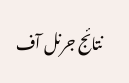نتائج جرنل آف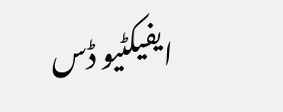ایفیکٹیو ڈس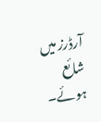آرڈرز میں شائع ہوئے۔